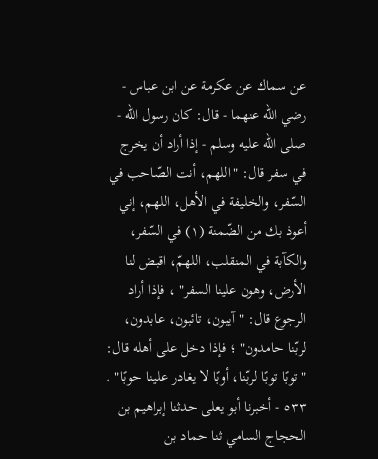عن سماك عن عكرمة عن ابن عباس - رضي الله عنهما - قال: كان رسول الله - صلى الله عليه وسلم - إذا أراد أن يخرج في سفر قال: "اللهم، أنت الصّاحب في السّفر، والخليفة في الأهل، اللهم، إني أعوذ بك من الضّمنة (١) في السّفر، والكآبة في المنقلب، اللهمّ، اقبض لنا الأرض، وهون علينا السفر" ، فإذا أراد الرجوع قال: "آيبون، تائبون، عابدون، لربّنا حامدون" ؛ فإذا دخل على أهله قال: "توبًا توبًا لربّنا، أوبًا لا يغادر علينا حوبًا" .
٥٣٣ - أخبرنا أبو يعلى حدثنا إبراهيم بن الحجاج السامي ثنا حماد بن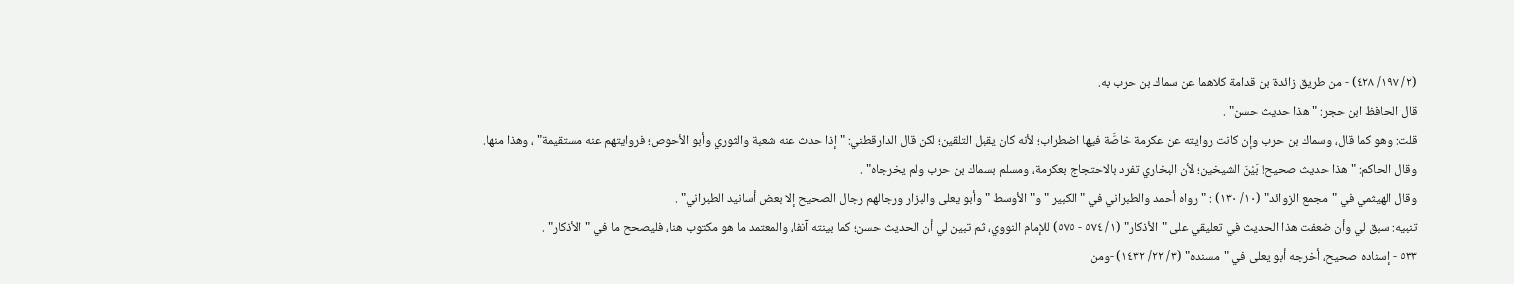(٢/ ١٩٧/ ٤٢٨) - من طريق زائدة بن قدامة كلاهما عن سماك بن حرب به.
قال الحافظ ابن حجر: "هذا حديث حسن" .
قلت: وهو كما قال، وسماك بن حرب وإن كانت روايته عن عكرمة خاصَّة فيها اضطراب؛ لأنه كان يقبل التلقين؛ لكن قال الدارقطني: "إذا حدث عنه شعبة والثوري وأبو الأحوص؛ فروايتهم عنه مستقيمة" ، وهذا منها.
وقال الحاكم: "هذا حديث صحيح! بَيْنَ الشيخين؛ لأن البخاري تفرد بالاحتجاج بعكرمة، ومسلم بسماك بن حرب ولم يخرجاه" .
وقال الهيثمي في "مجمع الزوائد" (١٠/ ١٣٠) : "رواه أحمد والطبراني في " الكبير " و" الأوسط " وأبو يعلى والبزار ورجالهم رجال الصحيح إلا بعض أسانيد الطبراني" .
تنبيه: سبق لي وأن ضعفت هذا الحديث في تعليقي على "الأذكار" (١/ ٥٧٤ - ٥٧٥) للإمام النووي، ثم تبين لي أن الحديث حسن؛ كما بينته آنفا، والمعتمد ما هو مكتوب هنا، فليصحح ما في "الأذكار" .
٥٣٣ - إسناده صحيح، أخرجه أبو يعلى في "مسنده" (٣/ ٢٢/ ١٤٣٢) -ومن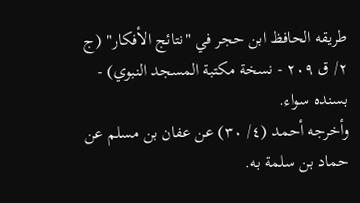طريقه الحافظ ابن حجر في "نتائج الأفكار" (ج ٢/ ق ٢٠٩ - نسخة مكتبة المسجد النبوي) - بسنده سواء.
وأخرجه أحمد (٤/ ٣٠) عن عفان بن مسلم عن حماد بن سلمة به.